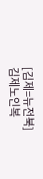[김제=뉴전북] 김제노인복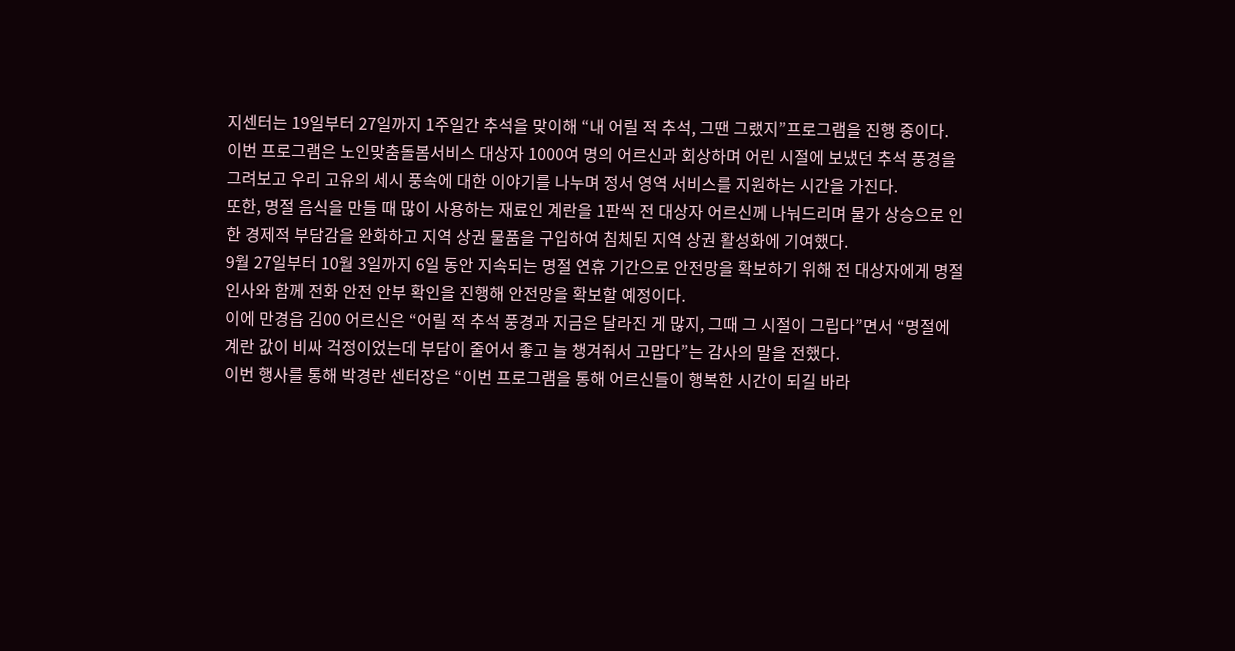지센터는 19일부터 27일까지 1주일간 추석을 맞이해 “내 어릴 적 추석, 그땐 그랬지”프로그램을 진행 중이다.
이번 프로그램은 노인맞춤돌봄서비스 대상자 1000여 명의 어르신과 회상하며 어린 시절에 보냈던 추석 풍경을 그려보고 우리 고유의 세시 풍속에 대한 이야기를 나누며 정서 영역 서비스를 지원하는 시간을 가진다.
또한, 명절 음식을 만들 때 많이 사용하는 재료인 계란을 1판씩 전 대상자 어르신께 나눠드리며 물가 상승으로 인한 경제적 부담감을 완화하고 지역 상권 물품을 구입하여 침체된 지역 상권 활성화에 기여했다.
9월 27일부터 10월 3일까지 6일 동안 지속되는 명절 연휴 기간으로 안전망을 확보하기 위해 전 대상자에게 명절 인사와 함께 전화 안전 안부 확인을 진행해 안전망을 확보할 예정이다.
이에 만경읍 김00 어르신은 “어릴 적 추석 풍경과 지금은 달라진 게 많지, 그때 그 시절이 그립다”면서 “명절에 계란 값이 비싸 걱정이었는데 부담이 줄어서 좋고 늘 챙겨줘서 고맙다”는 감사의 말을 전했다.
이번 행사를 통해 박경란 센터장은 “이번 프로그램을 통해 어르신들이 행복한 시간이 되길 바라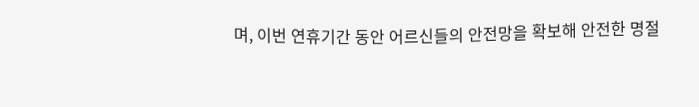며, 이번 연휴기간 동안 어르신들의 안전망을 확보해 안전한 명절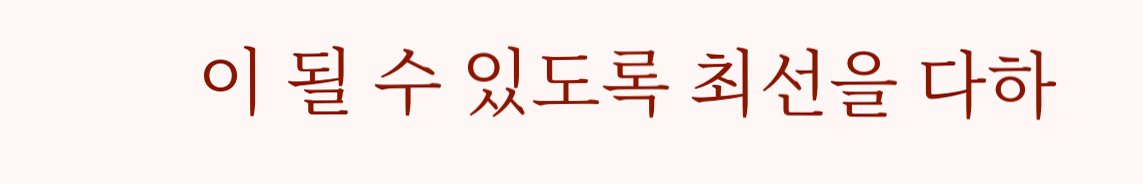이 될 수 있도록 최선을 다하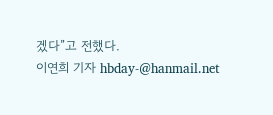겠다”고 전했다.
이연희 기자 hbday-@hanmail.net